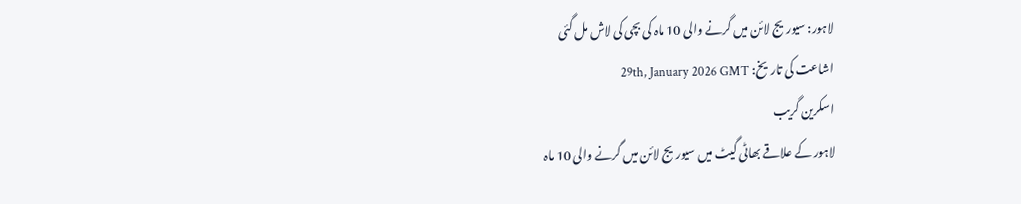لاہور: سیوریج لائن میں گرنے والی 10 ماہ کی بچی کی لاش مل گئی
اشاعت کی تاریخ: 29th, January 2026 GMT
اسکرین گریب
لاہور کے علاقے بھاٹی گیٹ میں سیوریج لائن میں گرنے والی 10 ماہ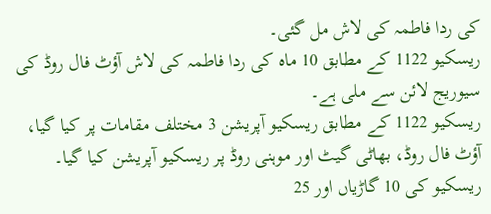کی ردا فاطمہ کی لاش مل گئی۔
ریسکیو 1122 کے مطابق 10 ماہ کی ردا فاطمہ کی لاش آؤٹ فال روڈ کی سیوریج لائن سے ملی ہے۔
ریسکیو 1122 کے مطابق ریسکیو آپریشن 3 مختلف مقامات پر کیا گیا، آؤٹ فال روڈ، بھاٹی گیٹ اور موہنی روڈ پر ریسکیو آپریشن کیا گیا۔
ریسکیو کی 10 گاڑیاں اور 25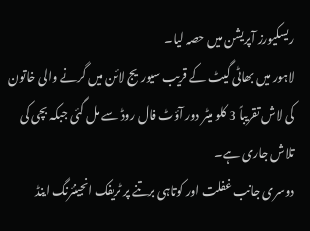ریسکیورز آپریشن میں حصہ لیا۔
لاہور میں بھاٹی گیٹ کے قریب سیوریج لائن میں گرنے والی خاتون کی لاش تقریباً 3 کلو میٹر دور آؤٹ فال روڈ سے مل گئی جبکہ بچی کی تلاش جاری ہے۔
دوسری جانب غفلت اور کوتاہی برتنے پر ٹریفک انجینئرنگ اینڈ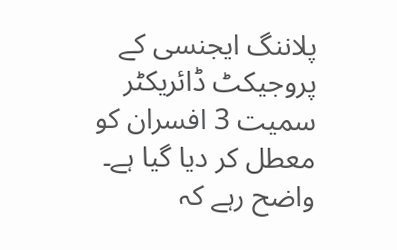پلاننگ ایجنسی کے پروجیکٹ ڈائریکٹر سمیت 3 افسران کو معطل کر دیا گیا ہے۔
واضح رہے کہ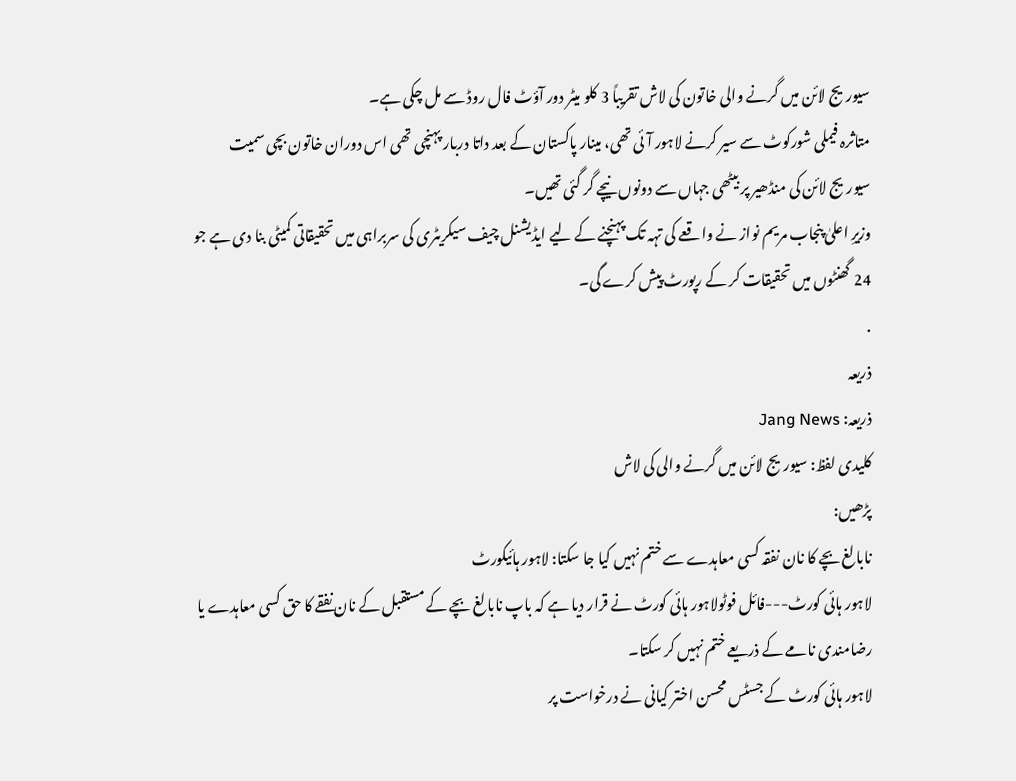سیوریج لائن میں گرنے والی خاتون کی لاش تقریباً 3 کلو میٹر دور آؤٹ فال روڈ سے مل چکی ہے۔
متاثرہ فیملی شورکوٹ سے سیر کرنے لاہور آئی تھی، مینار پاکستان کے بعد داتا دربار پہنچی تھی اس دوران خاتون بچی سمیت سیوریج لائن کی منڈھیر پر بیٹھی جہاں سے دونوں نیچے گر گئی تھیں۔
وزیرِ اعلیٰ پنجاب مریم نواز نے واقعے کی تہہ تک پہنچنے کے لیے ایڈیشنل چیف سیکریٹری کی سربراہی میں تحقیقاتی کمیٹی بنا دی ہے جو 24 گھنٹوں میں تحقیقات کر کے رپورٹ پیش کرے گی۔
.
ذریعہ
ذریعہ: Jang News
کلیدی لفظ: سیوریج لائن میں گرنے والی کی لاش
پڑھیں:
نابالغ بچے کا نان نفقہ کسی معاہدے سے ختم نہیں کیا جا سکتا: لاہور ہائیکورٹ
لاہور ہائی کورٹ---فائل فوٹولاہور ہائی کورٹ نے قرار دیا ہے کہ باپ نابالغ بچے کے مستقبل کے نان نفقے کا حق کسی معاہدے یا رضامندی نامے کے ذریعے ختم نہیں کر سکتا۔
لاہور ہائی کورٹ کے جسٹس محسن اختر کیانی نے درخواست پر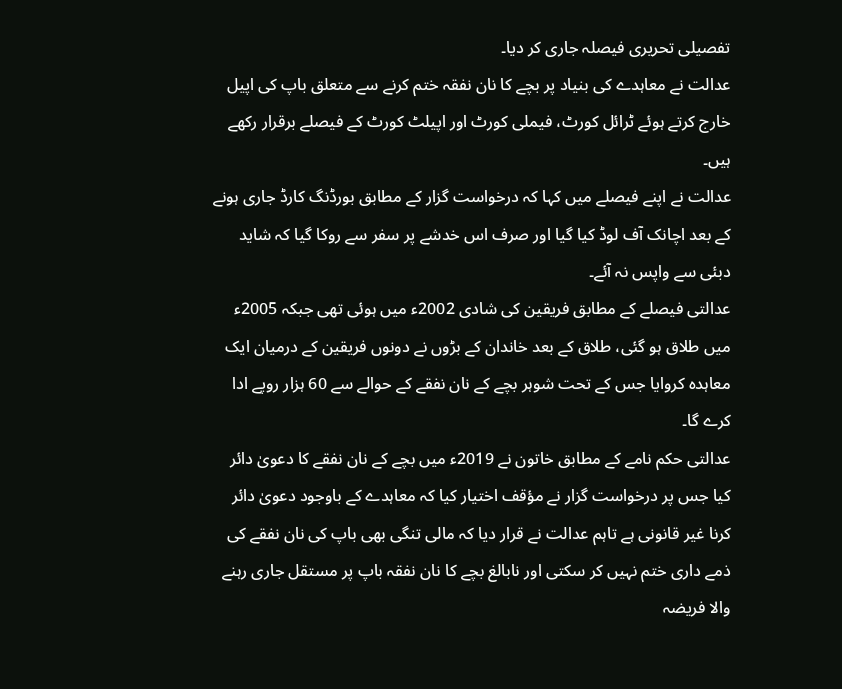تفصیلی تحریری فیصلہ جاری کر دیا۔
عدالت نے معاہدے کی بنیاد پر بچے کا نان نفقہ ختم کرنے سے متعلق باپ کی اپیل خارج کرتے ہوئے ٹرائل کورٹ، فیملی کورٹ اور اپیلٹ کورٹ کے فیصلے برقرار رکھے ہیں۔
عدالت نے اپنے فیصلے میں کہا کہ درخواست گزار کے مطابق بورڈنگ کارڈ جاری ہونے کے بعد اچانک آف لوڈ کیا گیا اور صرف اس خدشے پر سفر سے روکا گیا کہ شاید دبئی سے واپس نہ آئے۔
عدالتی فیصلے کے مطابق فریقین کی شادی 2002ء میں ہوئی تھی جبکہ 2005ء میں طلاق ہو گئی، طلاق کے بعد خاندان کے بڑوں نے دونوں فریقین کے درمیان ایک معاہدہ کروایا جس کے تحت شوہر بچے کے نان نفقے کے حوالے سے 60 ہزار روپے ادا کرے گا۔
عدالتی حکم نامے کے مطابق خاتون نے 2019ء میں بچے کے نان نفقے کا دعویٰ دائر کیا جس پر درخواست گزار نے مؤقف اختیار کیا کہ معاہدے کے باوجود دعویٰ دائر کرنا غیر قانونی ہے تاہم عدالت نے قرار دیا کہ مالی تنگی بھی باپ کی نان نفقے کی ذمے داری ختم نہیں کر سکتی اور نابالغ بچے کا نان نفقہ باپ پر مستقل جاری رہنے والا فریضہ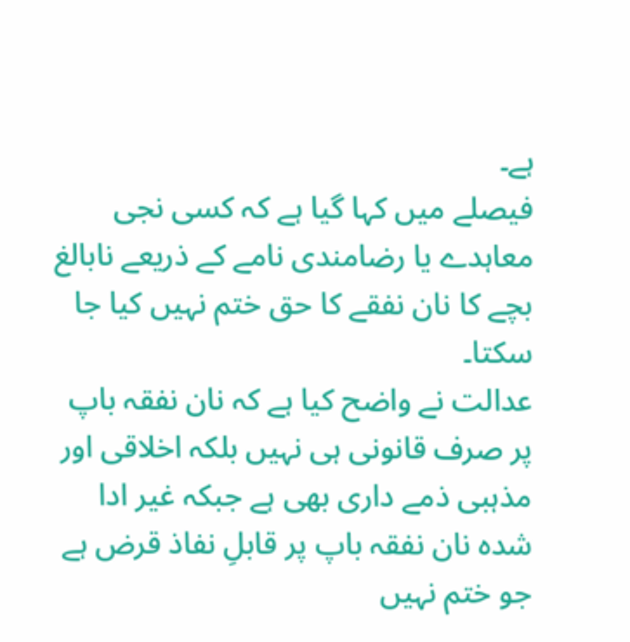ہے۔
فیصلے میں کہا گیا ہے کہ کسی نجی معاہدے یا رضامندی نامے کے ذریعے نابالغ بچے کا نان نفقے کا حق ختم نہیں کیا جا سکتا۔
عدالت نے واضح کیا ہے کہ نان نفقہ باپ پر صرف قانونی ہی نہیں بلکہ اخلاقی اور مذہبی ذمے داری بھی ہے جبکہ غیر ادا شدہ نان نفقہ باپ پر قابلِ نفاذ قرض ہے جو ختم نہیں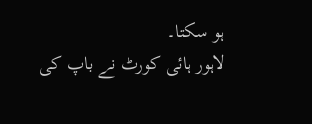ہو سکتا۔
لاہور ہائی کورٹ نے باپ کی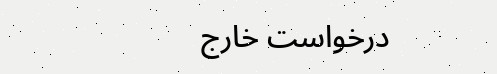درخواست خارج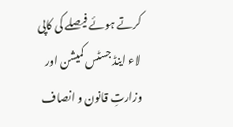کرتے ہوئے فیصلے کی کاپی لاء اینڈ جسٹس کمیشن اور وزارتِ قانون و انصاف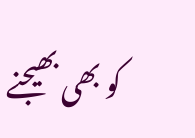کو بھی بھیجنے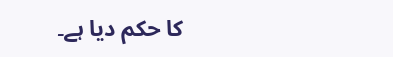کا حکم دیا ہے۔